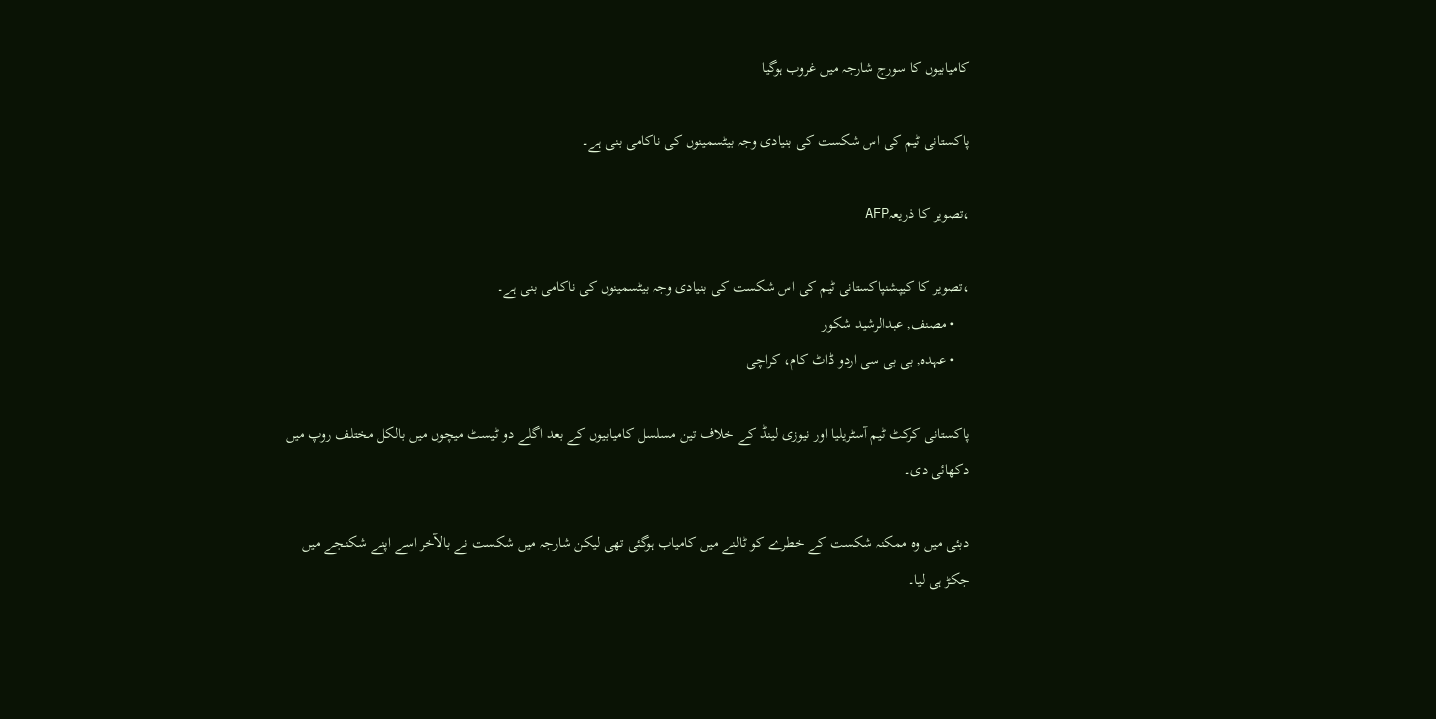کامیابیوں کا سورج شارجہ میں غروب ہوگیا

پاکستانی ٹیم کی اس شکست کی بنیادی وجہ بیٹسمینوں کی ناکامی بنی ہے۔

،تصویر کا ذریعہAFP

،تصویر کا کیپشنپاکستانی ٹیم کی اس شکست کی بنیادی وجہ بیٹسمینوں کی ناکامی بنی ہے۔
    • مصنف, عبدالرشید شکور
    • عہدہ, بی بی سی اردو ڈاٹ کام، کراچی

پاکستانی کرکٹ ٹیم آسٹریلیا اور نیوزی لینڈ کے خلاف تین مسلسل کامیابیوں کے بعد اگلے دو ٹیسٹ میچوں میں بالکل مختلف روپ میں دکھائی دی۔

دبئی میں وہ ممکنہ شکست کے خطرے کو ٹالنے میں کامیاب ہوگئی تھی لیکن شارجہ میں شکست نے بالآخر اسے اپنے شکنجے میں جکڑ ہی لیا۔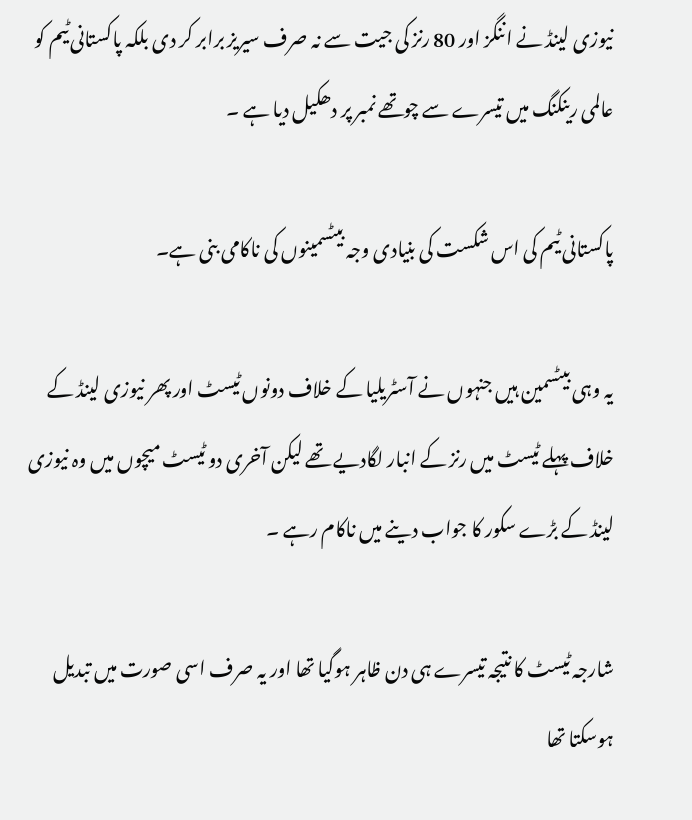نیوزی لینڈ نے اننگز اور 80 رنز کی جیت سے نہ صرف سیریز برابر کر دی بلکہ پاکستانی ٹیم کو عالمی رینکنگ میں تیسرے سے چوتھے نمبر پر دھکیل دیا ہے ۔

پاکستانی ٹیم کی اس شکست کی بنیادی وجہ بیٹسمینوں کی ناکامی بنی ہے۔

یہ وہی بیٹسمین ہیں جنہوں نے آسٹریلیا کے خلاف دونوں ٹیسٹ اور پھر نیوزی لینڈ کے خلاف پہلے ٹیسٹ میں رنز کے انبار لگادیے تھے لیکن آخری دو ٹیسٹ میچوں میں وہ نیوزی لینڈ کے بڑے سکور کا جواب دینے میں ناکام رہے ۔

شارجہ ٹیسٹ کا نتیجہ تیسرے ہی دن ظاہر ہوگیا تھا اور یہ صرف اسی صورت میں تبدیل ہوسکتا تھا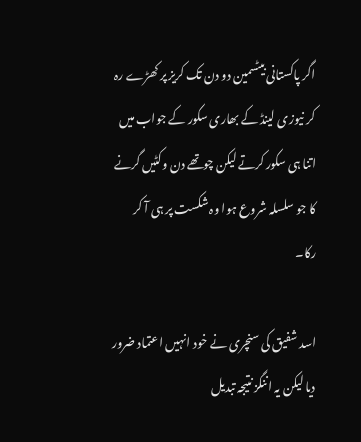اگر پاکستانی بیٹسمین دو دن تک کریز پر کھڑے رہ کر نیوزی لینڈ کے بھاری سکور کے جواب میں اتنا ہی سکور کرتے لیکن چوتھے دن وکٹیں گرنے کا جو سلسلہ شروع ہوا وہ شکست پر ہی آ کر رکا۔

اسد شفیق کی سنچری نے خود انہیں اعتماد ضرور دیا لیکن یہ اننگز نتیجہ تبدیل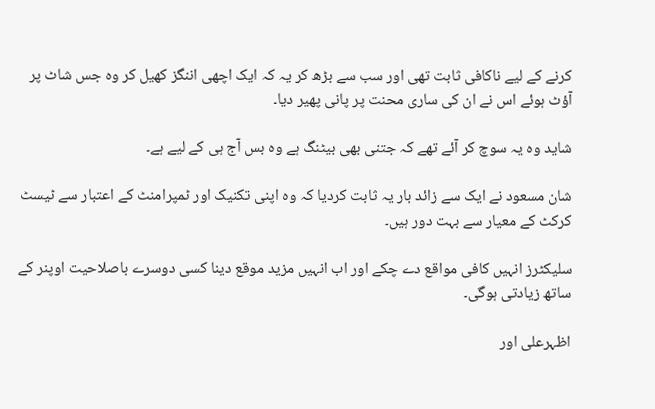کرنے کے لیے ناکافی ثابت تھی اور سب سے بڑھ کر یہ کہ ایک اچھی اننگز کھیل کر وہ جس شاٹ پر آؤٹ ہوئے اس نے ان کی ساری محنت پر پانی پھیر دیا۔

شاید وہ یہ سوچ کر آئے تھے کہ جتنی بھی بیٹنگ ہے وہ بس آج ہی کے لیے ہے۔

شان مسعود نے ایک سے زائد بار یہ ثابت کردیا کہ وہ اپنی تکنیک اور ٹمپرامنٹ کے اعتبار سے ٹیسٹ کرکٹ کے معیار سے بہت دور ہیں۔

سلیکٹرز انہیں کافی مواقع دے چکے اور اب انہیں مزید موقع دینا کسی دوسرے باصلاحیت اوپنر کے ساتھ زیادتی ہوگی۔

اظہرعلی اور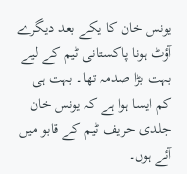یونس خان کا یکے بعد دیگرے آؤٹ ہونا پاکستانی ٹیم کے لیے بہت بڑا صدمہ تھا۔ بہت ہی کم ایسا ہوا ہے کہ یونس خان جلدی حریف ٹیم کے قابو میں آئے ہوں۔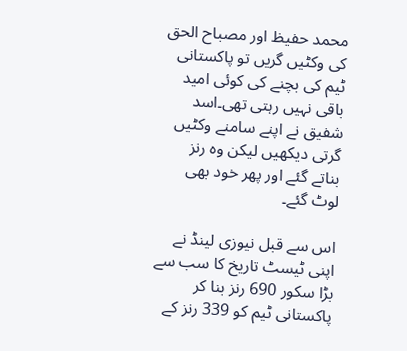محمد حفیظ اور مصباح الحق کی وکٹیں گریں تو پاکستانی ٹیم کی بچنے کی کوئی امید باقی نہیں رہتی تھی۔اسد شفیق نے اپنے سامنے وکٹیں گرتی دیکھیں لیکن وہ رنز بناتے گئے اور پھر خود بھی لوٹ گئے۔

اس سے قبل نیوزی لینڈ نے اپنی ٹیسٹ تاریخ کا سب سے بڑا سکور 690 رنز بنا کر پاکستانی ٹیم کو 339 رنز کے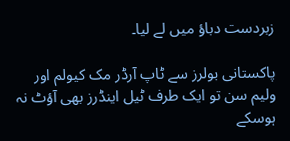زبردست دباؤ میں لے لیا۔

پاکستانی بولرز سے ٹاپ آرڈر مک کیولم اور ولیم سن تو ایک طرف ٹیل اینڈرز بھی آؤٹ نہ ہوسکے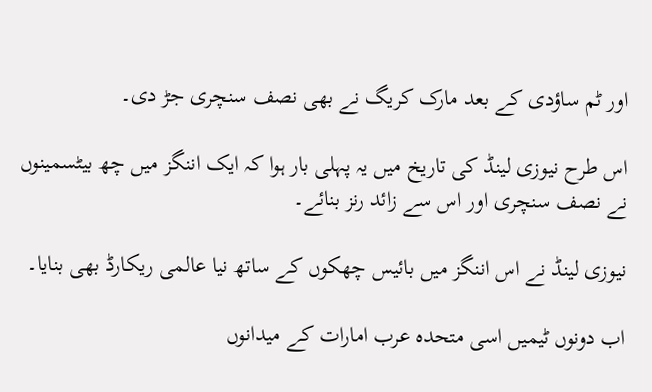اور ٹم ساؤدی کے بعد مارک کریگ نے بھی نصف سنچری جڑ دی۔

اس طرح نیوزی لینڈ کی تاریخ میں یہ پہلی بار ہوا کہ ایک اننگز میں چھ بیٹسمینوں نے نصف سنچری اور اس سے زائد رنز بنائے۔

نیوزی لینڈ نے اس اننگز میں بائیس چھکوں کے ساتھ نیا عالمی ریکارڈ بھی بنایا۔

اب دونوں ٹیمیں اسی متحدہ عرب امارات کے میدانوں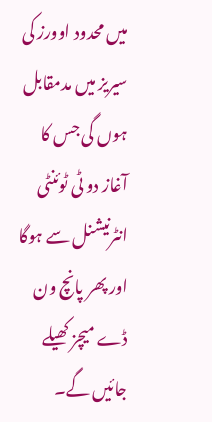میں محدود اوورز کی سیریز میں مدمقابل ہوں گی جس کا آغاز دو ٹی ٹوئنٹی انٹرنیشنل سے ہوگا اور پھر پانچ ون ڈے میچز کھیلے جائیں گے۔